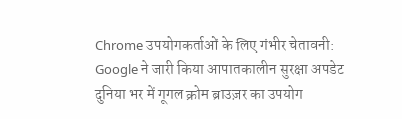Chrome उपयोगकर्ताओं के लिए गंभीर चेतावनी: Google ने जारी किया आपातकालीन सुरक्षा अपडेट
दुनिया भर में गूगल क्रोम ब्राउज़र का उपयोग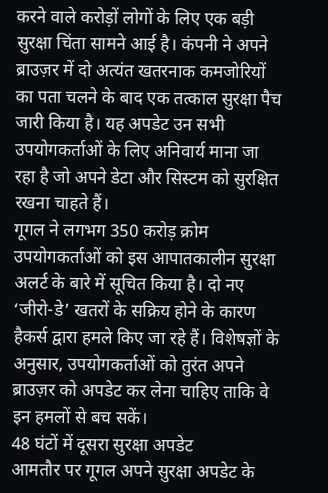करने वाले करोड़ों लोगों के लिए एक बड़ी सुरक्षा चिंता सामने आई है। कंपनी ने अपने ब्राउज़र में दो अत्यंत खतरनाक कमजोरियों का पता चलने के बाद एक तत्काल सुरक्षा पैच जारी किया है। यह अपडेट उन सभी उपयोगकर्ताओं के लिए अनिवार्य माना जा रहा है जो अपने डेटा और सिस्टम को सुरक्षित रखना चाहते हैं।
गूगल ने लगभग 350 करोड़ क्रोम उपयोगकर्ताओं को इस आपातकालीन सुरक्षा अलर्ट के बारे में सूचित किया है। दो नए ‘जीरो-डे’ खतरों के सक्रिय होने के कारण हैकर्स द्वारा हमले किए जा रहे हैं। विशेषज्ञों के अनुसार, उपयोगकर्ताओं को तुरंत अपने ब्राउज़र को अपडेट कर लेना चाहिए ताकि वे इन हमलों से बच सकें।
48 घंटों में दूसरा सुरक्षा अपडेट
आमतौर पर गूगल अपने सुरक्षा अपडेट के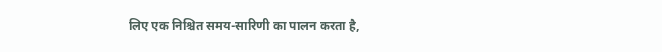लिए एक निश्चित समय-सारिणी का पालन करता है,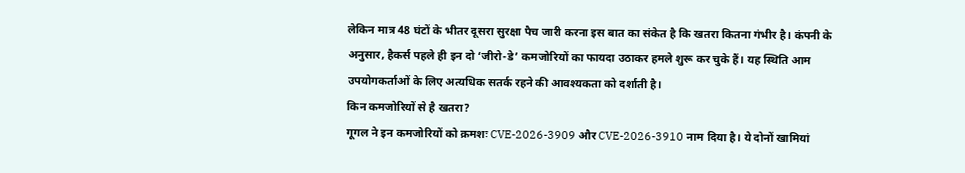लेकिन मात्र 48 घंटों के भीतर दूसरा सुरक्षा पैच जारी करना इस बात का संकेत है कि खतरा कितना गंभीर है। कंपनी के अनुसार, हैकर्स पहले ही इन दो ‘जीरो-डे’ कमजोरियों का फायदा उठाकर हमले शुरू कर चुके हैं। यह स्थिति आम उपयोगकर्ताओं के लिए अत्यधिक सतर्क रहने की आवश्यकता को दर्शाती है।
किन कमजोरियों से है खतरा?
गूगल ने इन कमजोरियों को क्रमशः CVE-2026-3909 और CVE-2026-3910 नाम दिया है। ये दोनों खामियां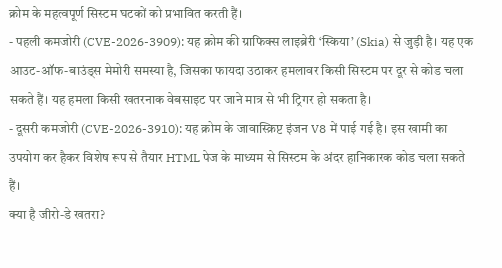क्रोम के महत्वपूर्ण सिस्टम घटकों को प्रभावित करती हैं।
- पहली कमजोरी (CVE-2026-3909): यह क्रोम की ग्राफिक्स लाइब्रेरी ‘स्किया’ (Skia) से जुड़ी है। यह एक आउट-ऑफ-बाउंड्स मेमोरी समस्या है, जिसका फायदा उठाकर हमलावर किसी सिस्टम पर दूर से कोड चला सकते हैं। यह हमला किसी खतरनाक वेबसाइट पर जाने मात्र से भी ट्रिगर हो सकता है।
- दूसरी कमजोरी (CVE-2026-3910): यह क्रोम के जावास्क्रिप्ट इंजन V8 में पाई गई है। इस खामी का उपयोग कर हैकर विशेष रूप से तैयार HTML पेज के माध्यम से सिस्टम के अंदर हानिकारक कोड चला सकते हैं।
क्या है जीरो-डे खतरा?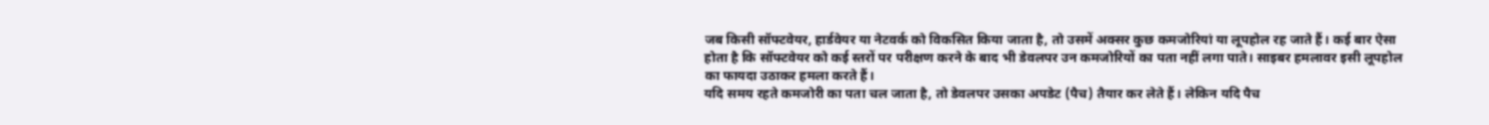जब किसी सॉफ्टवेयर, हार्डवेयर या नेटवर्क को विकसित किया जाता है, तो उसमें अक्सर कुछ कमजोरियां या लूपहोल रह जाते हैं। कई बार ऐसा होता है कि सॉफ्टवेयर को कई स्तरों पर परीक्षण करने के बाद भी डेवलपर उन कमजोरियों का पता नहीं लगा पाते। साइबर हमलावर इसी लूपहोल का फायदा उठाकर हमला करते हैं।
यदि समय रहते कमजोरी का पता चल जाता है, तो डेवलपर उसका अपडेट (पैच) तैयार कर लेते हैं। लेकिन यदि पैच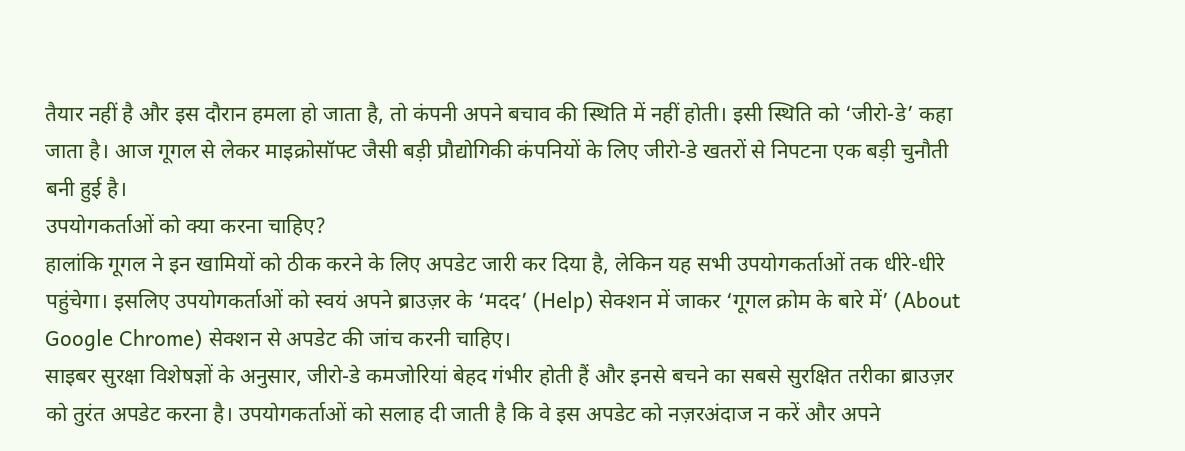तैयार नहीं है और इस दौरान हमला हो जाता है, तो कंपनी अपने बचाव की स्थिति में नहीं होती। इसी स्थिति को ‘जीरो-डे’ कहा जाता है। आज गूगल से लेकर माइक्रोसॉफ्ट जैसी बड़ी प्रौद्योगिकी कंपनियों के लिए जीरो-डे खतरों से निपटना एक बड़ी चुनौती बनी हुई है।
उपयोगकर्ताओं को क्या करना चाहिए?
हालांकि गूगल ने इन खामियों को ठीक करने के लिए अपडेट जारी कर दिया है, लेकिन यह सभी उपयोगकर्ताओं तक धीरे-धीरे पहुंचेगा। इसलिए उपयोगकर्ताओं को स्वयं अपने ब्राउज़र के ‘मदद’ (Help) सेक्शन में जाकर ‘गूगल क्रोम के बारे में’ (About Google Chrome) सेक्शन से अपडेट की जांच करनी चाहिए।
साइबर सुरक्षा विशेषज्ञों के अनुसार, जीरो-डे कमजोरियां बेहद गंभीर होती हैं और इनसे बचने का सबसे सुरक्षित तरीका ब्राउज़र को तुरंत अपडेट करना है। उपयोगकर्ताओं को सलाह दी जाती है कि वे इस अपडेट को नज़रअंदाज न करें और अपने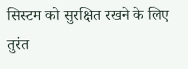सिस्टम को सुरक्षित रखने के लिए तुरंत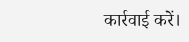कार्रवाई करें।